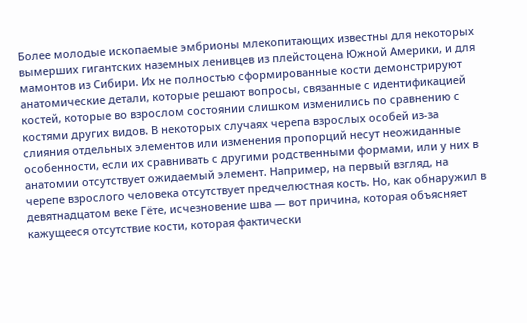Более молодые ископаемые эмбрионы млекопитающих известны для некоторых вымерших гигантских наземных ленивцев из плейстоцена Южной Америки, и для мамонтов из Сибири. Их не полностью сформированные кости демонстрируют анатомические детали, которые решают вопросы, связанные с идентификацией костей, которые во взрослом состоянии слишком изменились по сравнению с костями других видов. В некоторых случаях черепа взрослых особей из-за слияния отдельных элементов или изменения пропорций несут неожиданные особенности, если их сравнивать с другими родственными формами, или у них в анатомии отсутствует ожидаемый элемент. Например, на первый взгляд, на черепе взрослого человека отсутствует предчелюстная кость. Но, как обнаружил в девятнадцатом веке Гёте, исчезновение шва — вот причина, которая объясняет кажущееся отсутствие кости, которая фактически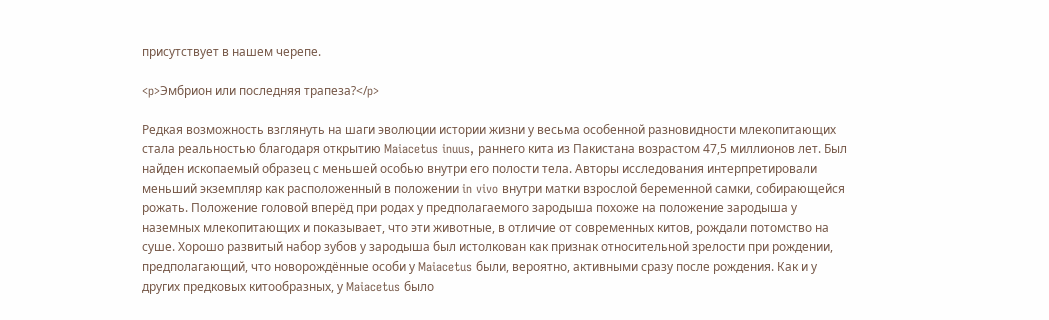присутствует в нашем черепе.

<p>Эмбрион или последняя трапеза?</p>

Редкая возможность взглянуть на шаги эволюции истории жизни у весьма особенной разновидности млекопитающих стала реальностью благодаря открытию Maiacetus inuus, раннего кита из Пакистана возрастом 47,5 миллионов лет. Был найден ископаемый образец с меньшей особью внутри его полости тела. Авторы исследования интерпретировали меньший экземпляр как расположенный в положении in vivo внутри матки взрослой беременной самки, собирающейся рожать. Положение головой вперёд при родах у предполагаемого зародыша похоже на положение зародыша у наземных млекопитающих и показывает, что эти животные, в отличие от современных китов, рождали потомство на суше. Хорошо развитый набор зубов у зародыша был истолкован как признак относительной зрелости при рождении, предполагающий, что новорождённые особи у Maiacetus были, вероятно, активными сразу после рождения. Как и у других предковых китообразных, у Maiacetus было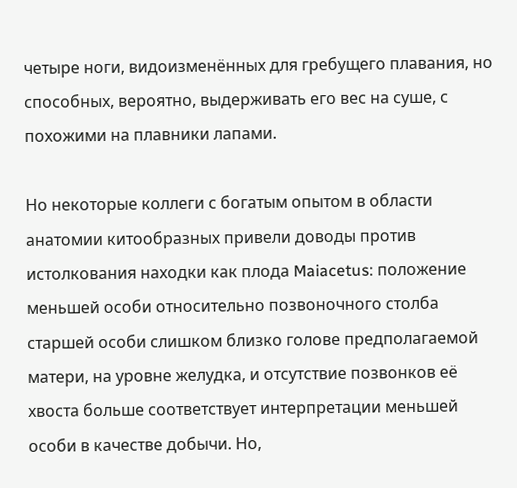четыре ноги, видоизменённых для гребущего плавания, но способных, вероятно, выдерживать его вес на суше, с похожими на плавники лапами.

Но некоторые коллеги с богатым опытом в области анатомии китообразных привели доводы против истолкования находки как плода Maiacetus: положение меньшей особи относительно позвоночного столба старшей особи слишком близко голове предполагаемой матери, на уровне желудка, и отсутствие позвонков её хвоста больше соответствует интерпретации меньшей особи в качестве добычи. Но,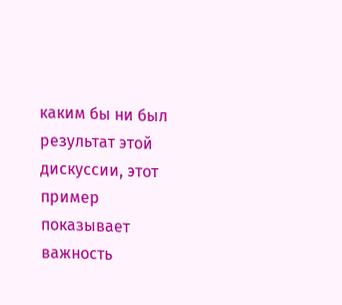каким бы ни был результат этой дискуссии, этот пример показывает важность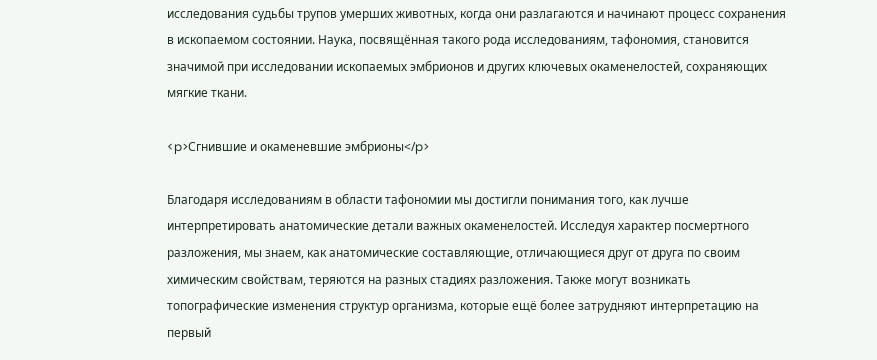исследования судьбы трупов умерших животных, когда они разлагаются и начинают процесс сохранения в ископаемом состоянии. Наука, посвящённая такого рода исследованиям, тафономия, становится значимой при исследовании ископаемых эмбрионов и других ключевых окаменелостей, сохраняющих мягкие ткани.

<p>Сгнившие и окаменевшие эмбрионы</p>

Благодаря исследованиям в области тафономии мы достигли понимания того, как лучше интерпретировать анатомические детали важных окаменелостей. Исследуя характер посмертного разложения, мы знаем, как анатомические составляющие, отличающиеся друг от друга по своим химическим свойствам, теряются на разных стадиях разложения. Также могут возникать топографические изменения структур организма, которые ещё более затрудняют интерпретацию на первый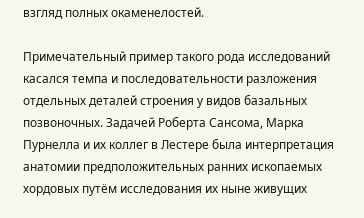взгляд полных окаменелостей.

Примечательный пример такого рода исследований касался темпа и последовательности разложения отдельных деталей строения у видов базальных позвоночных. Задачей Роберта Сансома, Марка Пурнелла и их коллег в Лестере была интерпретация анатомии предположительных ранних ископаемых хордовых путём исследования их ныне живущих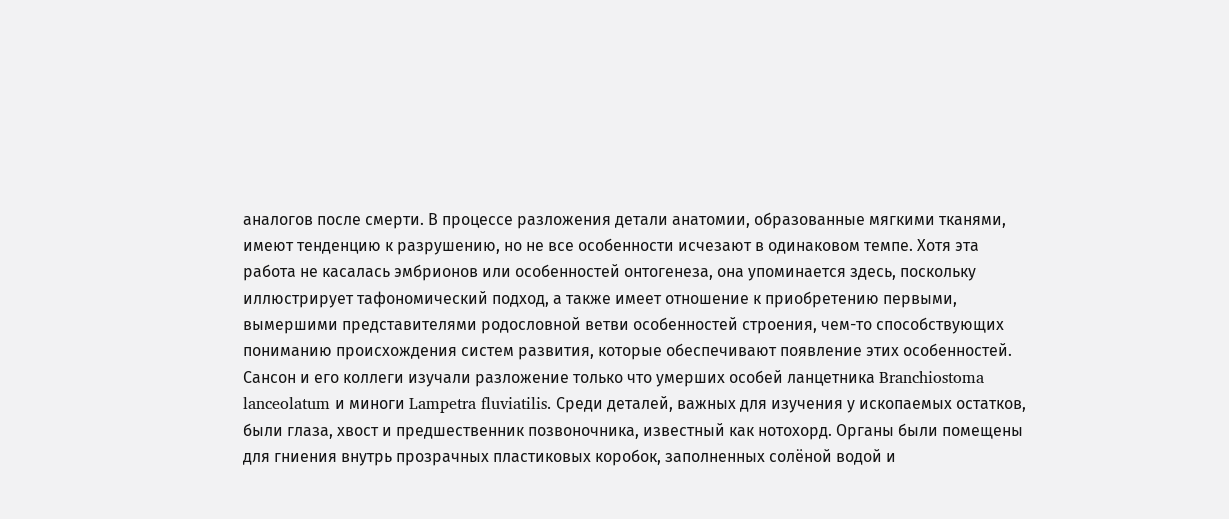аналогов после смерти. В процессе разложения детали анатомии, образованные мягкими тканями, имеют тенденцию к разрушению, но не все особенности исчезают в одинаковом темпе. Хотя эта работа не касалась эмбрионов или особенностей онтогенеза, она упоминается здесь, поскольку иллюстрирует тафономический подход, а также имеет отношение к приобретению первыми, вымершими представителями родословной ветви особенностей строения, чем-то способствующих пониманию происхождения систем развития, которые обеспечивают появление этих особенностей. Сансон и его коллеги изучали разложение только что умерших особей ланцетника Branchiostoma lanceolatum и миноги Lampetra fluviatilis. Среди деталей, важных для изучения у ископаемых остатков, были глаза, хвост и предшественник позвоночника, известный как нотохорд. Органы были помещены для гниения внутрь прозрачных пластиковых коробок, заполненных солёной водой и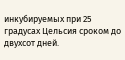инкубируемых при 25 градусах Цельсия сроком до двухсот дней.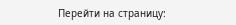Перейти на страницу: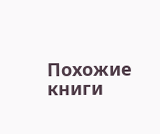Похожие книги